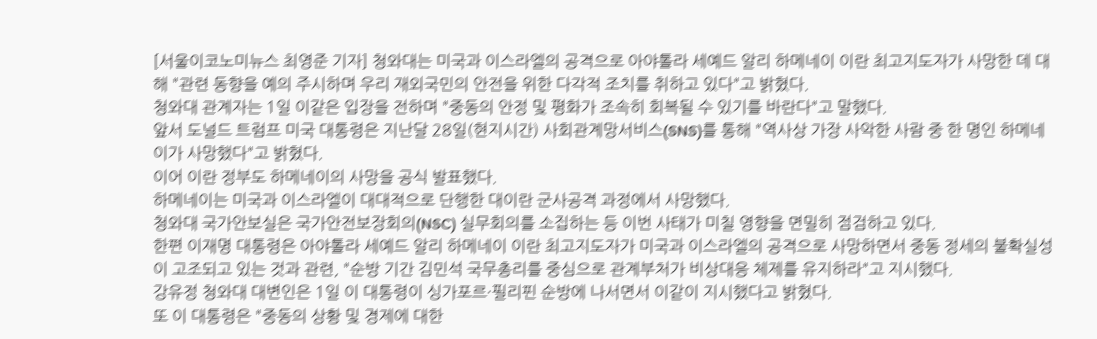[서울이코노미뉴스 최영준 기자] 청와대는 미국과 이스라엘의 공격으로 아야톨라 세예드 알리 하메네이 이란 최고지도자가 사망한 데 대해 "관련 동향을 예의 주시하며 우리 재외국민의 안전을 위한 다각적 조치를 취하고 있다"고 밝혔다.
청와대 관계자는 1일 이같은 입장을 전하며 "중동의 안정 및 평화가 조속히 회복될 수 있기를 바란다"고 말했다.
앞서 도널드 트럼프 미국 대통령은 지난달 28일(현지시간) 사회관계망서비스(SNS)를 통해 "역사상 가장 사악한 사람 중 한 명인 하메네이가 사망했다"고 밝혔다.
이어 이란 정부도 하메네이의 사망을 공식 발표했다.
하메네이는 미국과 이스라엘이 대대적으로 단행한 대이란 군사공격 과정에서 사망했다.
청와대 국가안보실은 국가안전보장회의(NSC) 실무회의를 소집하는 등 이번 사태가 미칠 영향을 면밀히 점검하고 있다.
한편 이재명 대통령은 아야톨라 세예드 알리 하메네이 이란 최고지도자가 미국과 이스라엘의 공격으로 사망하면서 중동 정세의 불확실성이 고조되고 있는 것과 관련, "순방 기간 김민석 국무총리를 중심으로 관계부처가 비상대응 체제를 유지하라"고 지시했다.
강유정 청와대 대변인은 1일 이 대통령이 싱가포르·필리핀 순방에 나서면서 이같이 지시했다고 밝혔다.
또 이 대통령은 "중동의 상황 및 경제에 대한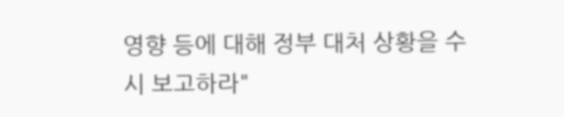영향 등에 대해 정부 대처 상황을 수시 보고하라"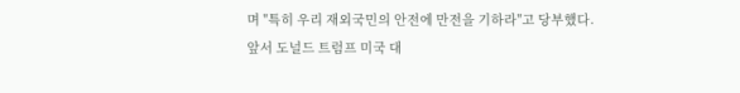며 "특히 우리 재외국민의 안전에 만전을 기하라"고 당부했다.
앞서 도널드 트럼프 미국 대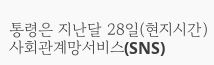통령은 지난달 28일(현지시간) 사회관계망서비스(SNS)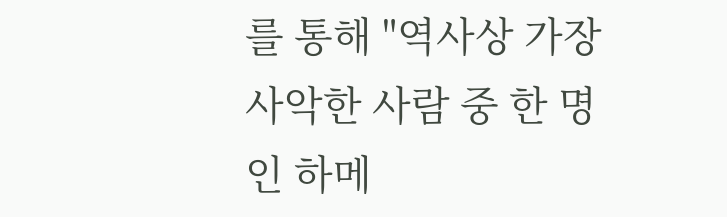를 통해 "역사상 가장 사악한 사람 중 한 명인 하메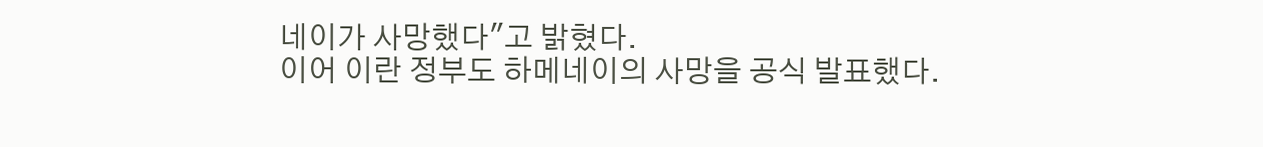네이가 사망했다"고 밝혔다.
이어 이란 정부도 하메네이의 사망을 공식 발표했다.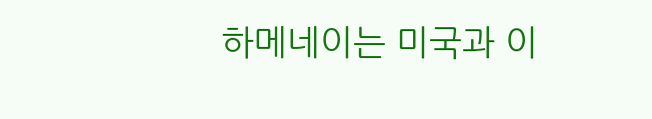하메네이는 미국과 이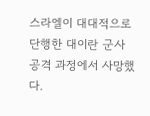스라엘이 대대적으로 단행한 대이란 군사공격 과정에서 사망했다.